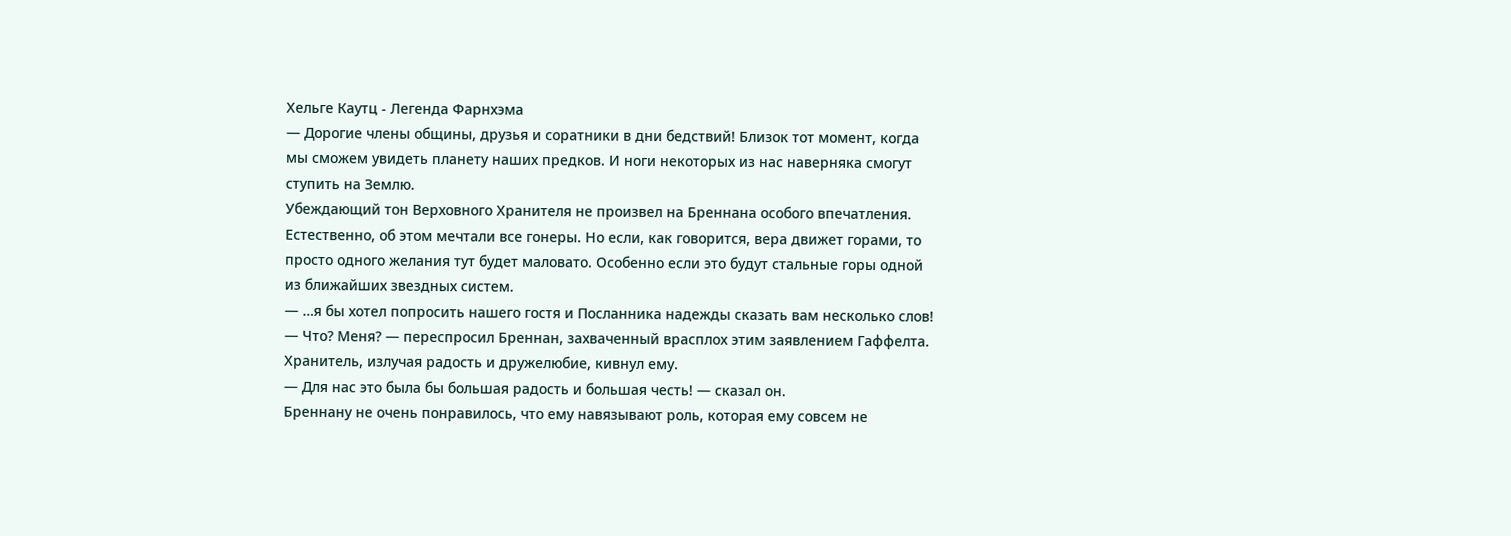Хельге Каутц - Легенда Фарнхэма
— Дорогие члены общины, друзья и соратники в дни бедствий! Близок тот момент, когда мы сможем увидеть планету наших предков. И ноги некоторых из нас наверняка смогут ступить на Землю.
Убеждающий тон Верховного Хранителя не произвел на Бреннана особого впечатления. Естественно, об этом мечтали все гонеры. Но если, как говорится, вера движет горами, то просто одного желания тут будет маловато. Особенно если это будут стальные горы одной из ближайших звездных систем.
— …я бы хотел попросить нашего гостя и Посланника надежды сказать вам несколько слов!
— Что? Меня? — переспросил Бреннан, захваченный врасплох этим заявлением Гаффелта.
Хранитель, излучая радость и дружелюбие, кивнул ему.
— Для нас это была бы большая радость и большая честь! — сказал он.
Бреннану не очень понравилось, что ему навязывают роль, которая ему совсем не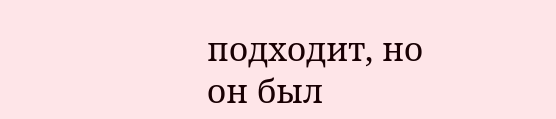подходит, но он был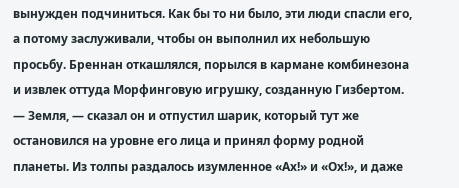вынужден подчиниться. Как бы то ни было, эти люди спасли его, а потому заслуживали, чтобы он выполнил их небольшую просьбу. Бреннан откашлялся, порылся в кармане комбинезона и извлек оттуда Морфинговую игрушку, созданную Гизбертом.
— Земля, — сказал он и отпустил шарик, который тут же остановился на уровне его лица и принял форму родной планеты. Из толпы раздалось изумленное «Ах!» и «Ох!», и даже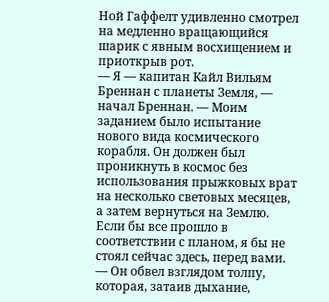Ной Гаффелт удивленно смотрел на медленно вращающийся шарик с явным восхищением и приоткрыв рот.
— Я — капитан Кайл Вильям Бреннан с планеты Земля, — начал Бреннан. — Моим заданием было испытание нового вида космического корабля. Он должен был проникнуть в космос без использования прыжковых врат на несколько световых месяцев, а затем вернуться на Землю. Если бы все прошло в соответствии с планом, я бы не стоял сейчас здесь, перед вами. — Он обвел взглядом толпу, которая, затаив дыхание,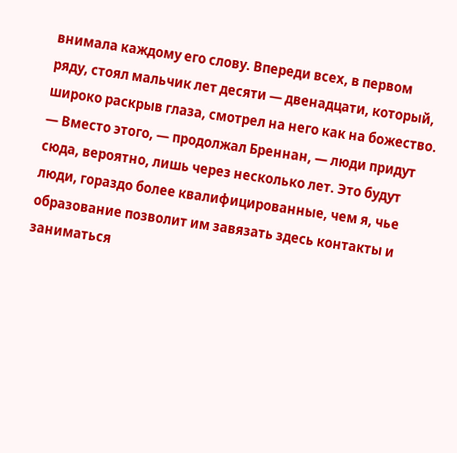внимала каждому его слову. Впереди всех, в первом ряду, стоял мальчик лет десяти — двенадцати, который, широко раскрыв глаза, смотрел на него как на божество. — Вместо этого, — продолжал Бреннан, — люди придут сюда, вероятно, лишь через несколько лет. Это будут люди, гораздо более квалифицированные, чем я, чье образование позволит им завязать здесь контакты и заниматься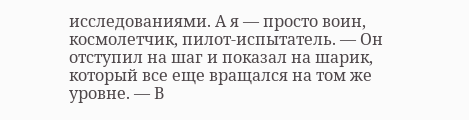исследованиями. А я — просто воин, космолетчик, пилот-испытатель. — Он отступил на шаг и показал на шарик, который все еще вращался на том же уровне. — В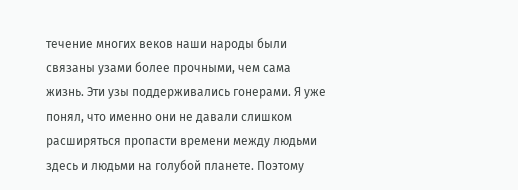течение многих веков наши народы были связаны узами более прочными, чем сама жизнь. Эти узы поддерживались гонерами. Я уже понял, что именно они не давали слишком расширяться пропасти времени между людьми здесь и людьми на голубой планете. Поэтому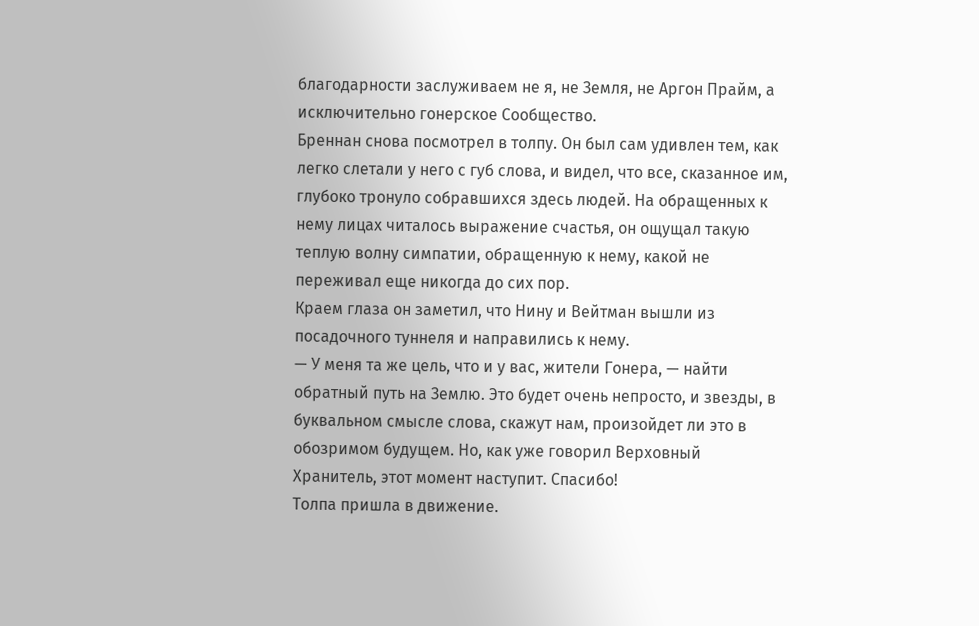благодарности заслуживаем не я, не Земля, не Аргон Прайм, а исключительно гонерское Сообщество.
Бреннан снова посмотрел в толпу. Он был сам удивлен тем, как легко слетали у него с губ слова, и видел, что все, сказанное им, глубоко тронуло собравшихся здесь людей. На обращенных к нему лицах читалось выражение счастья, он ощущал такую теплую волну симпатии, обращенную к нему, какой не переживал еще никогда до сих пор.
Краем глаза он заметил, что Нину и Вейтман вышли из посадочного туннеля и направились к нему.
— У меня та же цель, что и у вас, жители Гонера, — найти обратный путь на Землю. Это будет очень непросто, и звезды, в буквальном смысле слова, скажут нам, произойдет ли это в обозримом будущем. Но, как уже говорил Верховный Хранитель, этот момент наступит. Спасибо!
Толпа пришла в движение.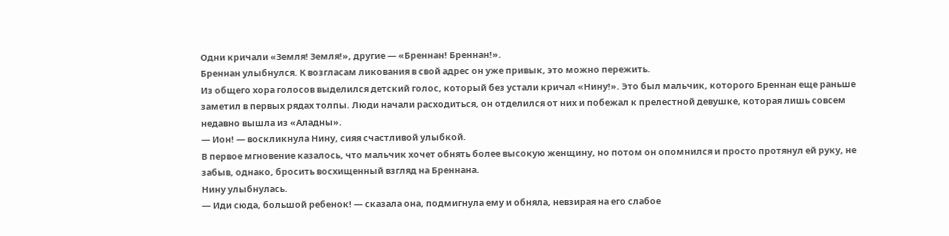Одни кричали «Земля! Земля!», другие — «Бреннан! Бреннан!».
Бреннан улыбнулся. К возгласам ликования в свой адрес он уже привык, это можно пережить.
Из общего хора голосов выделился детский голос, который без устали кричал «Нину!». Это был мальчик, которого Бреннан еще раньше заметил в первых рядах толпы. Люди начали расходиться, он отделился от них и побежал к прелестной девушке, которая лишь совсем недавно вышла из «Аладны».
— Ион! — воскликнула Нину, сияя счастливой улыбкой.
В первое мгновение казалось, что мальчик хочет обнять более высокую женщину, но потом он опомнился и просто протянул ей руку, не забыв, однако, бросить восхищенный взгляд на Бреннана.
Нину улыбнулась.
— Иди сюда, большой ребенок! — сказала она, подмигнула ему и обняла, невзирая на его слабое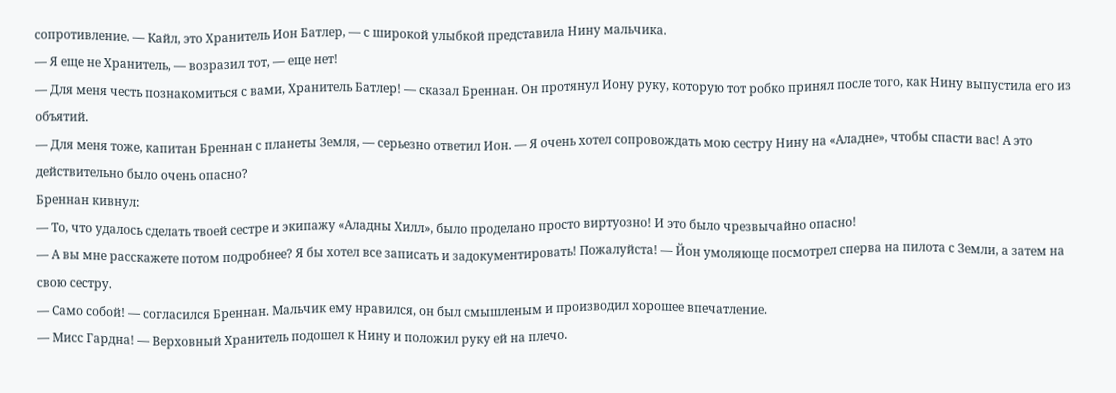сопротивление. — Кайл, это Хранитель Ион Батлер, — с широкой улыбкой представила Нину мальчика.
— Я еще не Хранитель, — возразил тот, — еще нет!
— Для меня честь познакомиться с вами, Хранитель Батлер! — сказал Бреннан. Он протянул Иону руку, которую тот робко принял после того, как Нину выпустила его из объятий.
— Для меня тоже, капитан Бреннан с планеты Земля, — серьезно ответил Ион. — Я очень хотел сопровождать мою сестру Нину на «Аладне», чтобы спасти вас! А это действительно было очень опасно?
Бреннан кивнул:
— То, что удалось сделать твоей сестре и экипажу «Аладны Хилл», было проделано просто виртуозно! И это было чрезвычайно опасно!
— А вы мне расскажете потом подробнее? Я бы хотел все записать и задокументировать! Пожалуйста! — Йон умоляюще посмотрел сперва на пилота с Земли, а затем на свою сестру.
— Само собой! — согласился Бреннан. Мальчик ему нравился, он был смышленым и производил хорошее впечатление.
— Мисс Гардна! — Верховный Хранитель подошел к Нину и положил руку ей на плечо.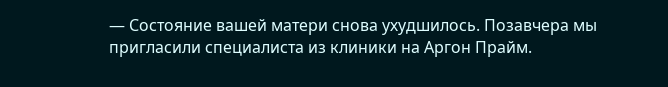— Состояние вашей матери снова ухудшилось. Позавчера мы пригласили специалиста из клиники на Аргон Прайм.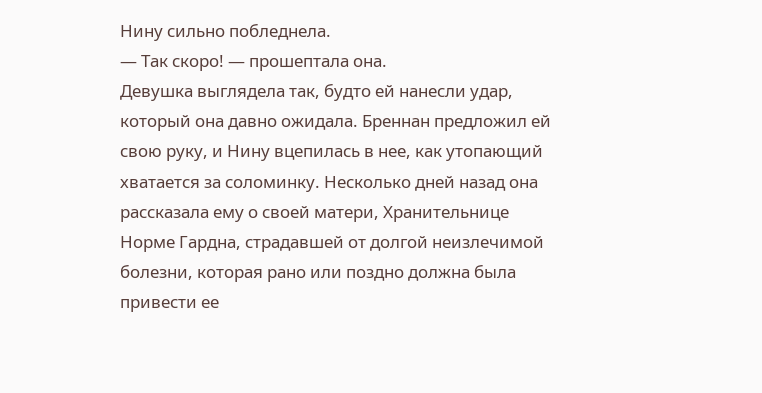Нину сильно побледнела.
— Так скоро! — прошептала она.
Девушка выглядела так, будто ей нанесли удар, который она давно ожидала. Бреннан предложил ей свою руку, и Нину вцепилась в нее, как утопающий хватается за соломинку. Несколько дней назад она рассказала ему о своей матери, Хранительнице Норме Гардна, страдавшей от долгой неизлечимой болезни, которая рано или поздно должна была привести ее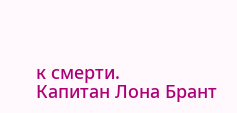к смерти.
Капитан Лона Брант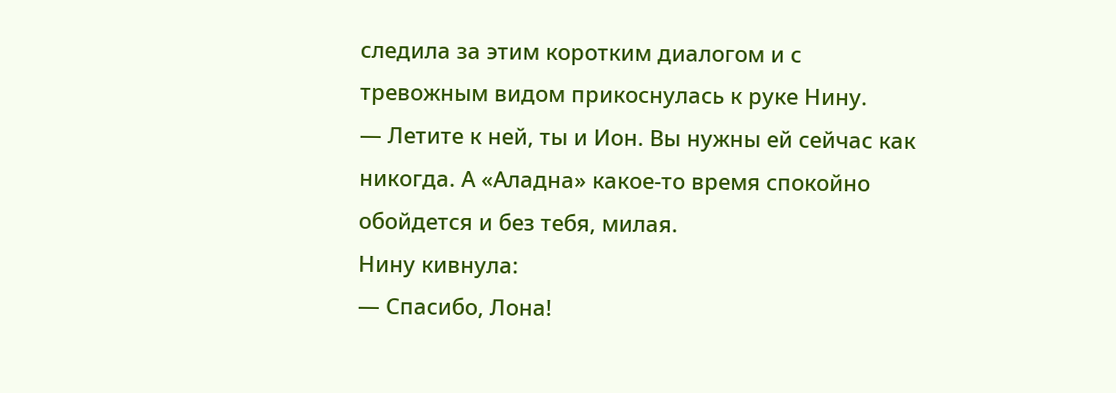следила за этим коротким диалогом и с тревожным видом прикоснулась к руке Нину.
— Летите к ней, ты и Ион. Вы нужны ей сейчас как никогда. А «Аладна» какое-то время спокойно обойдется и без тебя, милая.
Нину кивнула:
— Спасибо, Лона!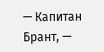— Капитан Брант, —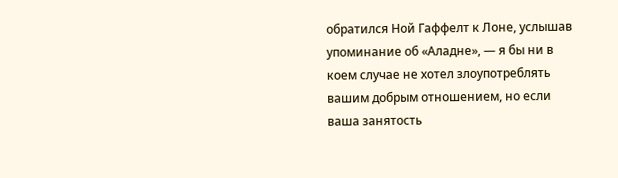обратился Ной Гаффелт к Лоне, услышав упоминание об «Аладне», — я бы ни в коем случае не хотел злоупотреблять вашим добрым отношением, но если ваша занятость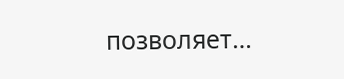позволяет…